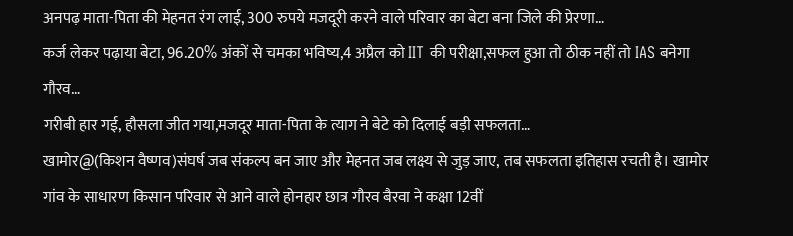अनपढ़ माता-पिता की मेहनत रंग लाई, 300 रुपये मजदूरी करने वाले परिवार का बेटा बना जिले की प्रेरणा…
कर्ज लेकर पढ़ाया बेटा, 96.20% अंकों से चमका भविष्य,4 अप्रैल को IIT की परीक्षा,सफल हुआ तो ठीक नहीं तो IAS बनेगा गौरव…
गरीबी हार गई, हौसला जीत गया,मजदूर माता-पिता के त्याग ने बेटे को दिलाई बड़ी सफलता…
खामोर@(किशन वैष्णव)संघर्ष जब संकल्प बन जाए और मेहनत जब लक्ष्य से जुड़ जाए, तब सफलता इतिहास रचती है। खामोर गांव के साधारण किसान परिवार से आने वाले होनहार छात्र गौरव बैरवा ने कक्षा 12वीं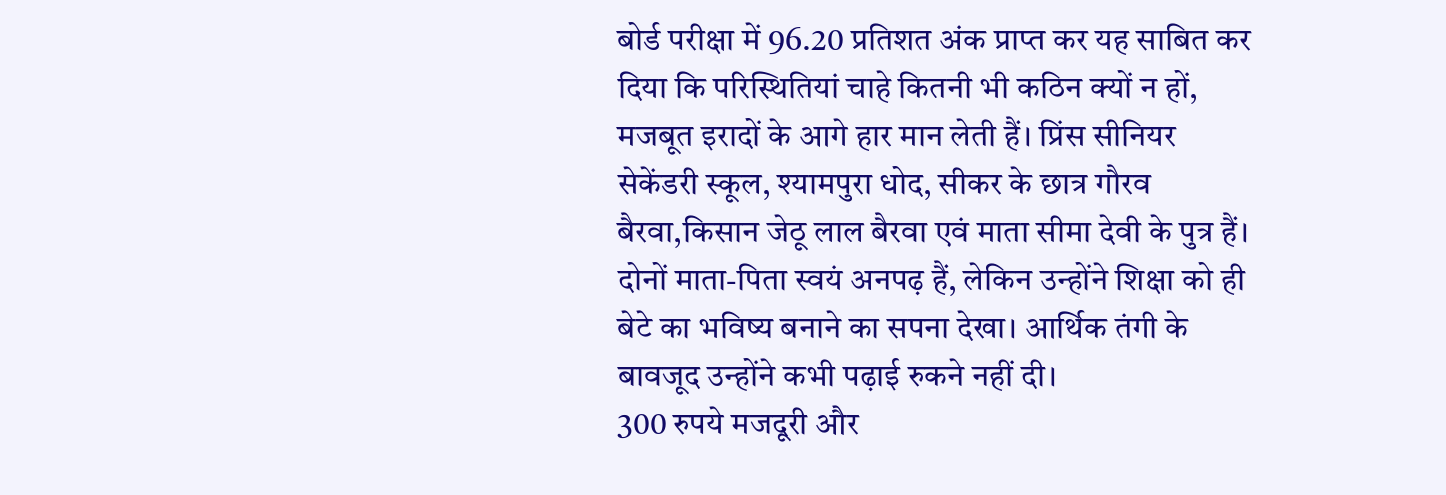बोर्ड परीक्षा में 96.20 प्रतिशत अंक प्राप्त कर यह साबित कर दिया कि परिस्थितियां चाहे कितनी भी कठिन क्यों न हों, मजबूत इरादों के आगे हार मान लेती हैं। प्रिंस सीनियर सेकेंडरी स्कूल, श्यामपुरा धोद, सीकर के छात्र गौरव बैरवा,किसान जेठू लाल बैरवा एवं माता सीमा देवी के पुत्र हैं। दोनों माता-पिता स्वयं अनपढ़ हैं, लेकिन उन्होंने शिक्षा को ही बेटे का भविष्य बनाने का सपना देखा। आर्थिक तंगी के बावजूद उन्होंने कभी पढ़ाई रुकने नहीं दी।
300 रुपये मजदूरी और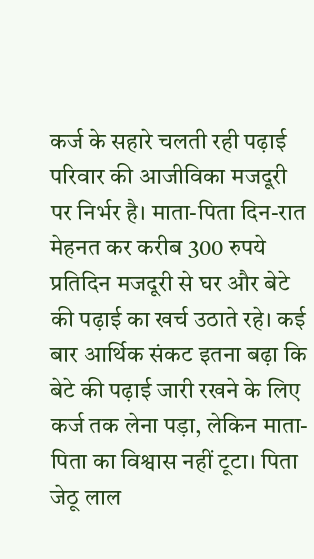कर्ज के सहारे चलती रही पढ़ाई
परिवार की आजीविका मजदूरी पर निर्भर है। माता-पिता दिन-रात मेहनत कर करीब 300 रुपये प्रतिदिन मजदूरी से घर और बेटे की पढ़ाई का खर्च उठाते रहे। कई बार आर्थिक संकट इतना बढ़ा कि बेटे की पढ़ाई जारी रखने के लिए कर्ज तक लेना पड़ा, लेकिन माता-पिता का विश्वास नहीं टूटा। पिता जेठू लाल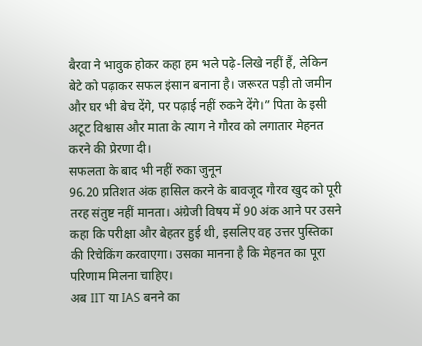बैरवा ने भावुक होकर कहा हम भले पढ़े-लिखे नहीं हैं, लेकिन बेटे को पढ़ाकर सफल इंसान बनाना है। जरूरत पड़ी तो जमीन और घर भी बेच देंगे, पर पढ़ाई नहीं रुकने देंगे।” पिता के इसी अटूट विश्वास और माता के त्याग ने गौरव को लगातार मेहनत करने की प्रेरणा दी।
सफलता के बाद भी नहीं रुका जुनून
96.20 प्रतिशत अंक हासिल करने के बावजूद गौरव खुद को पूरी तरह संतुष्ट नहीं मानता। अंग्रेजी विषय में 90 अंक आने पर उसने कहा कि परीक्षा और बेहतर हुई थी, इसलिए वह उत्तर पुस्तिका की रिचेकिंग करवाएगा। उसका मानना है कि मेहनत का पूरा परिणाम मिलना चाहिए।
अब IIT या IAS बनने का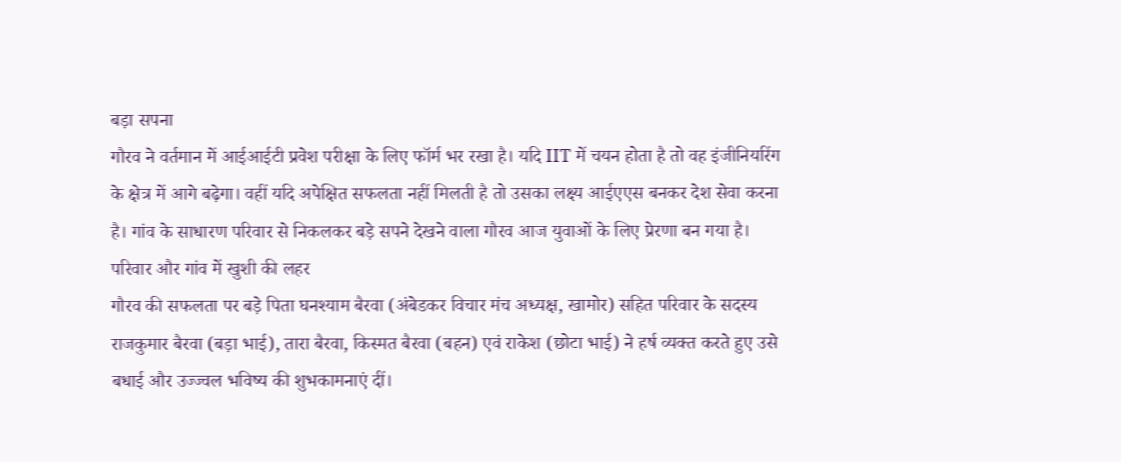बड़ा सपना
गौरव ने वर्तमान में आईआईटी प्रवेश परीक्षा के लिए फॉर्म भर रखा है। यदि IIT में चयन होता है तो वह इंजीनियरिंग के क्षेत्र में आगे बढ़ेगा। वहीं यदि अपेक्षित सफलता नहीं मिलती है तो उसका लक्ष्य आईएएस बनकर देश सेवा करना है। गांव के साधारण परिवार से निकलकर बड़े सपने देखने वाला गौरव आज युवाओं के लिए प्रेरणा बन गया है।
परिवार और गांव में खुशी की लहर
गौरव की सफलता पर बड़े पिता घनश्याम बैरवा (अंबेडकर विचार मंच अध्यक्ष, खामोर) सहित परिवार के सदस्य राजकुमार बैरवा (बड़ा भाई), तारा बैरवा, किस्मत बैरवा (बहन) एवं राकेश (छोटा भाई) ने हर्ष व्यक्त करते हुए उसे बधाई और उज्ज्वल भविष्य की शुभकामनाएं दीं।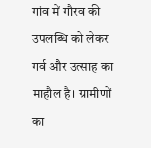गांव में गौरव की उपलब्धि को लेकर गर्व और उत्साह का माहौल है। ग्रामीणों का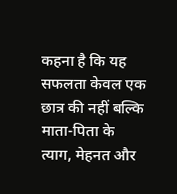कहना है कि यह सफलता केवल एक छात्र की नहीं बल्कि माता-पिता के त्याग, मेहनत और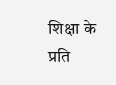शिक्षा के प्रति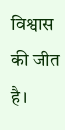विश्वास की जीत है।